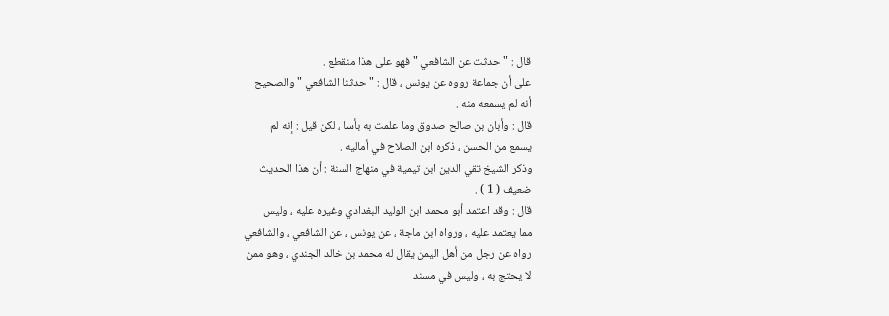قال : " حدثت عن الشافعي " فهو على هذا منقطع .
على أن جماعة رووه عن يونس ، قال : " حدثنا الشافعي " والصحيح
أنه لم يسمعه منه .
قال : وأبان بن صالح صدوق وما علمت به بأسا ، لكن قيل : إنه لم
يسمع من الحسن ، ذكره ابن الصلاح في أماليه .
وذكر الشيخ تقي الدين ابن تيمية في منهاج السنة : أن هذا الحديث
ضعيف ( 1 ) .
قال : وقد اعتمد أبو محمد ابن الوليد البغدادي وغيره عليه ، وليس
مما يعتمد عليه ، ورواه ابن ماجة ، عن يونس ، عن الشافعي ، والشافعي
رواه عن رجل من أهل اليمن يقال له محمد بن خالد الجندي ، وهو ممن
لا يحتج به ، وليس في مسند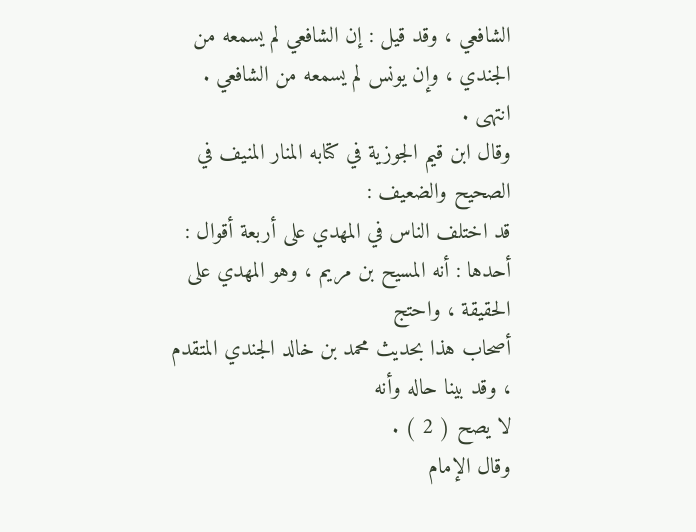الشافعي ، وقد قيل : إن الشافعي لم يسمعه من
الجندي ، وإن يونس لم يسمعه من الشافعي . انتهى .
وقال ابن قيم الجوزية في كتابه المنار المنيف في الصحيح والضعيف :
قد اختلف الناس في المهدي على أربعة أقوال :
أحدها : أنه المسيح بن مريم ، وهو المهدي على الحقيقة ، واحتج
أصحاب هذا بحديث محمد بن خالد الجندي المتقدم ، وقد بينا حاله وأنه
لا يصح ( 2 ) .
وقال الإمام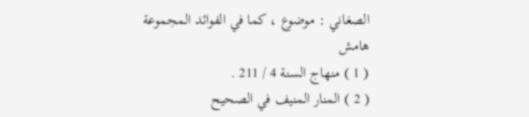الصغاني : موضوع ، كما في الفوائد المجموعة
هامش
( 1 ) منهاج السنة 4 / 211 .
( 2 ) المنار المنيف في الصحيح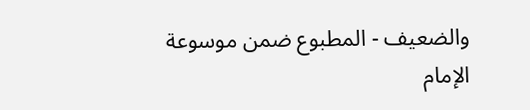والضعيف - المطبوع ضمن موسوعة الإمام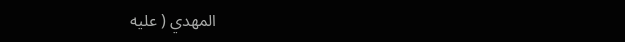المهدي ( عليه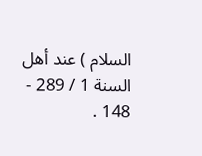السلام ) عند أهل السنة 1 / 289 - 148 .